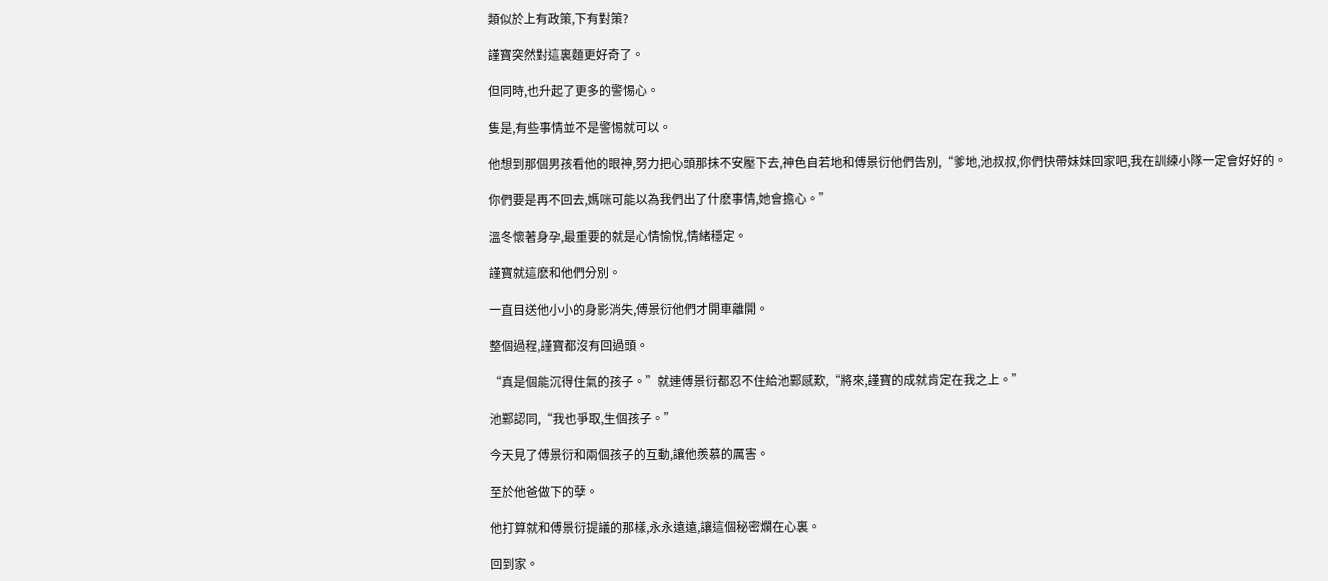類似於上有政策,下有對策?

謹寶突然對這裏麵更好奇了。

但同時,也升起了更多的警惕心。

隻是,有些事情並不是警惕就可以。

他想到那個男孩看他的眼神,努力把心頭那抹不安壓下去,神色自若地和傅景衍他們告別,“爹地,池叔叔,你們快帶妹妹回家吧,我在訓練小隊一定會好好的。

你們要是再不回去,媽咪可能以為我們出了什麽事情,她會擔心。”

溫冬懷著身孕,最重要的就是心情愉悅,情緒穩定。

謹寶就這麽和他們分別。

一直目送他小小的身影消失,傅景衍他們才開車離開。

整個過程,謹寶都沒有回過頭。

“真是個能沉得住氣的孩子。”就連傅景衍都忍不住給池鄴感歎,“將來,謹寶的成就肯定在我之上。”

池鄴認同,“我也爭取,生個孩子。”

今天見了傅景衍和兩個孩子的互動,讓他羨慕的厲害。

至於他爸做下的孽。

他打算就和傅景衍提議的那樣,永永遠遠,讓這個秘密爛在心裏。

回到家。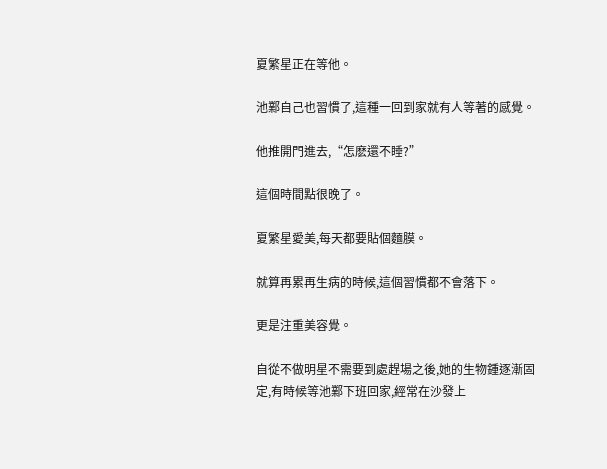夏繁星正在等他。

池鄴自己也習慣了,這種一回到家就有人等著的感覺。

他推開門進去,“怎麽還不睡?”

這個時間點很晚了。

夏繁星愛美,每天都要貼個麵膜。

就算再累再生病的時候,這個習慣都不會落下。

更是注重美容覺。

自從不做明星不需要到處趕場之後,她的生物鍾逐漸固定,有時候等池鄴下班回家,經常在沙發上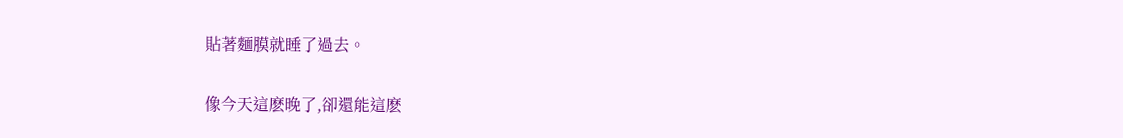貼著麵膜就睡了過去。

像今天這麽晚了,卻還能這麽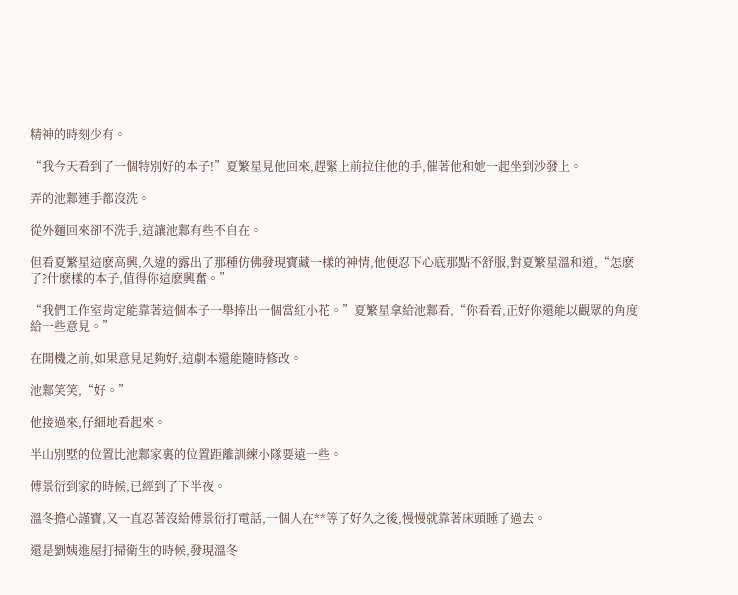精神的時刻少有。

“我今天看到了一個特別好的本子!”夏繁星見他回來,趕緊上前拉住他的手,催著他和她一起坐到沙發上。

弄的池鄴連手都沒洗。

從外麵回來卻不洗手,這讓池鄴有些不自在。

但看夏繁星這麽高興,久違的露出了那種仿佛發現寶藏一樣的神情,他便忍下心底那點不舒服,對夏繁星溫和道,“怎麽了?什麽樣的本子,值得你這麽興奮。”

“我們工作室肯定能靠著這個本子一舉捧出一個當紅小花。”夏繁星拿給池鄴看,“你看看,正好你還能以觀眾的角度給一些意見。”

在開機之前,如果意見足夠好,這劇本還能隨時修改。

池鄴笑笑,“好。”

他接過來,仔細地看起來。

半山別墅的位置比池鄴家裏的位置距離訓練小隊要遠一些。

傅景衍到家的時候,已經到了下半夜。

溫冬擔心謹寶,又一直忍著沒給傅景衍打電話,一個人在**等了好久之後,慢慢就靠著床頭睡了過去。

還是劉姨進屋打掃衛生的時候,發現溫冬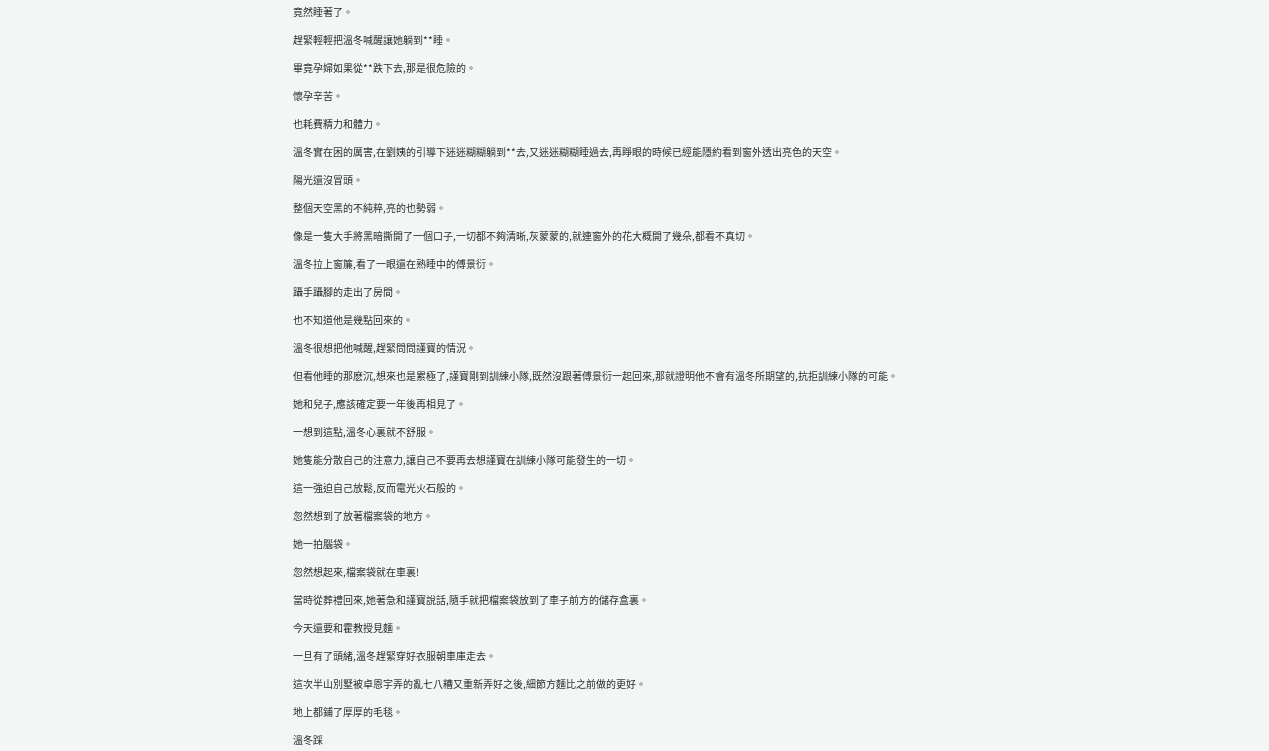竟然睡著了。

趕緊輕輕把溫冬喊醒讓她躺到**睡。

畢竟孕婦如果從**跌下去,那是很危險的。

懷孕辛苦。

也耗費精力和體力。

溫冬實在困的厲害,在劉姨的引導下迷迷糊糊躺到**去,又迷迷糊糊睡過去,再睜眼的時候已經能隱約看到窗外透出亮色的天空。

陽光還沒冒頭。

整個天空黑的不純粹,亮的也勢弱。

像是一隻大手將黑暗撕開了一個口子,一切都不夠清晰,灰蒙蒙的,就連窗外的花大概開了幾朵,都看不真切。

溫冬拉上窗簾,看了一眼還在熟睡中的傅景衍。

躡手躡腳的走出了房間。

也不知道他是幾點回來的。

溫冬很想把他喊醒,趕緊問問謹寶的情況。

但看他睡的那麽沉,想來也是累極了,謹寶剛到訓練小隊,既然沒跟著傅景衍一起回來,那就證明他不會有溫冬所期望的,抗拒訓練小隊的可能。

她和兒子,應該確定要一年後再相見了。

一想到這點,溫冬心裏就不舒服。

她隻能分散自己的注意力,讓自己不要再去想謹寶在訓練小隊可能發生的一切。

這一強迫自己放鬆,反而電光火石般的。

忽然想到了放著檔案袋的地方。

她一拍腦袋。

忽然想起來,檔案袋就在車裏!

當時從葬禮回來,她著急和謹寶說話,隨手就把檔案袋放到了車子前方的儲存盒裏。

今天還要和霍教授見麵。

一旦有了頭緒,溫冬趕緊穿好衣服朝車庫走去。

這次半山別墅被卓恩宇弄的亂七八糟又重新弄好之後,細節方麵比之前做的更好。

地上都鋪了厚厚的毛毯。

溫冬踩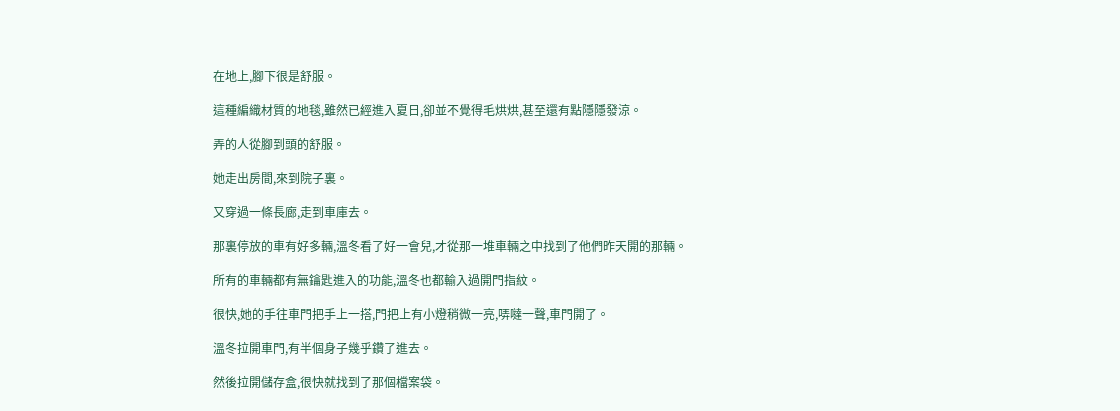在地上,腳下很是舒服。

這種編織材質的地毯,雖然已經進入夏日,卻並不覺得毛烘烘,甚至還有點隱隱發涼。

弄的人從腳到頭的舒服。

她走出房間,來到院子裏。

又穿過一條長廊,走到車庫去。

那裏停放的車有好多輛,溫冬看了好一會兒,才從那一堆車輛之中找到了他們昨天開的那輛。

所有的車輛都有無鑰匙進入的功能,溫冬也都輸入過開門指紋。

很快,她的手往車門把手上一搭,門把上有小燈稍微一亮,哢噠一聲,車門開了。

溫冬拉開車門,有半個身子幾乎鑽了進去。

然後拉開儲存盒,很快就找到了那個檔案袋。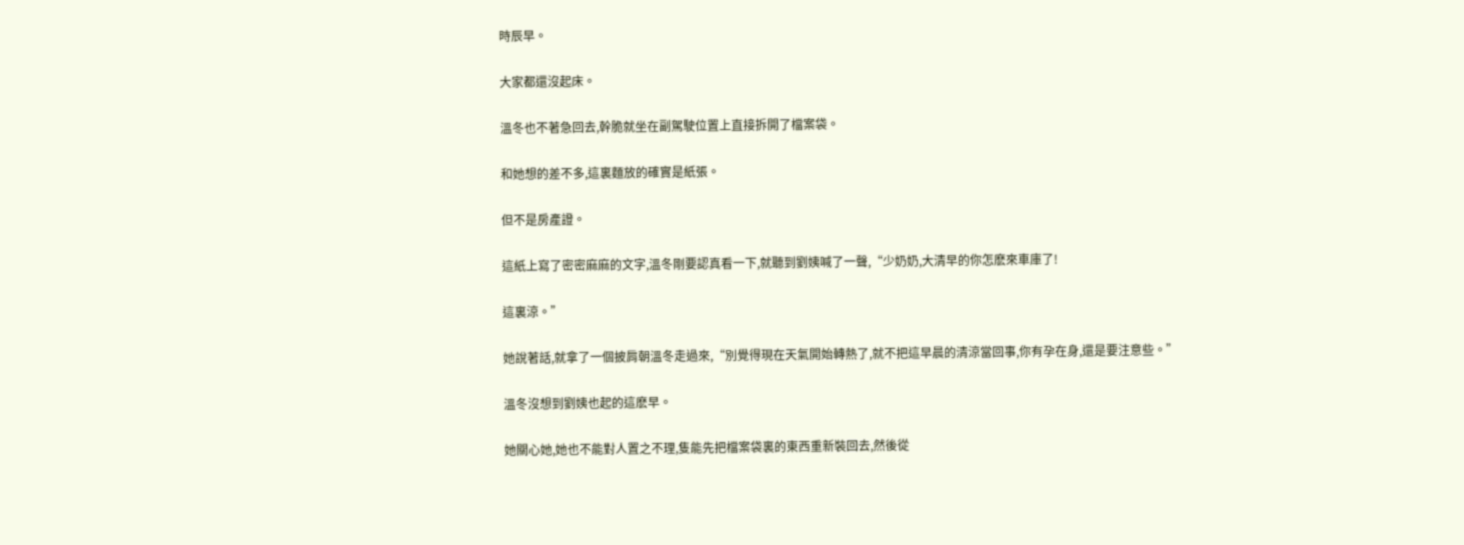時辰早。

大家都還沒起床。

溫冬也不著急回去,幹脆就坐在副駕駛位置上直接拆開了檔案袋。

和她想的差不多,這裏麵放的確實是紙張。

但不是房產證。

這紙上寫了密密麻麻的文字,溫冬剛要認真看一下,就聽到劉姨喊了一聲,“少奶奶,大清早的你怎麽來車庫了!

這裏涼。”

她說著話,就拿了一個披肩朝溫冬走過來,“別覺得現在天氣開始轉熱了,就不把這早晨的清涼當回事,你有孕在身,還是要注意些。”

溫冬沒想到劉姨也起的這麽早。

她關心她,她也不能對人置之不理,隻能先把檔案袋裏的東西重新裝回去,然後從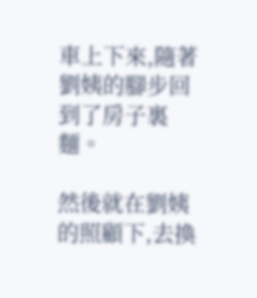車上下來,隨著劉姨的腳步回到了房子裏麵。

然後就在劉姨的照顧下,去換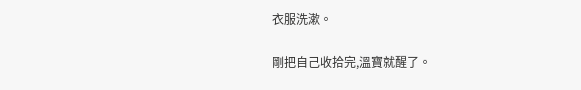衣服洗漱。

剛把自己收拾完,溫寶就醒了。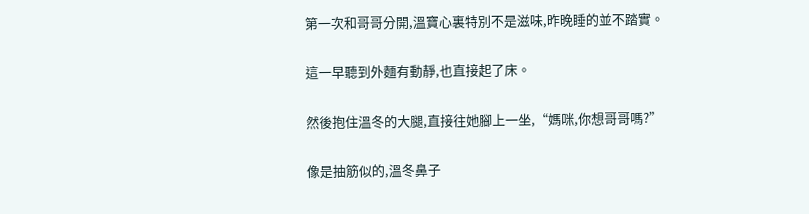第一次和哥哥分開,溫寶心裏特別不是滋味,昨晚睡的並不踏實。

這一早聽到外麵有動靜,也直接起了床。

然後抱住溫冬的大腿,直接往她腳上一坐,“媽咪,你想哥哥嗎?”

像是抽筋似的,溫冬鼻子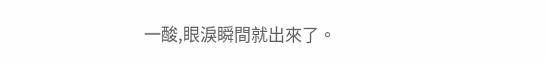一酸,眼淚瞬間就出來了。